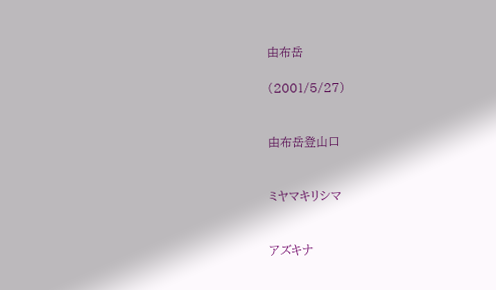由布岳

(2001/5/27)


由布岳登山口


ミヤマキリシマ


アズキナ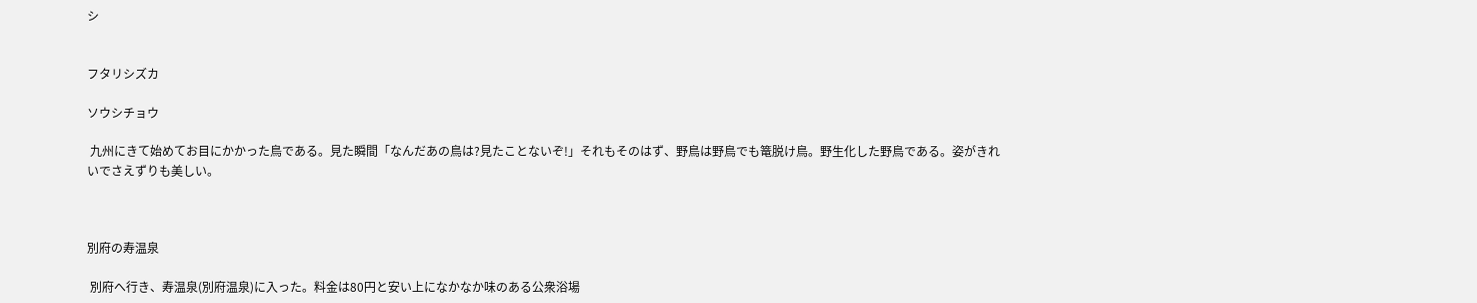シ


フタリシズカ

ソウシチョウ

 九州にきて始めてお目にかかった鳥である。見た瞬間「なんだあの鳥は?見たことないぞ!」それもそのはず、野鳥は野鳥でも篭脱け鳥。野生化した野鳥である。姿がきれいでさえずりも美しい。



別府の寿温泉

 別府へ行き、寿温泉(別府温泉)に入った。料金は80円と安い上になかなか味のある公衆浴場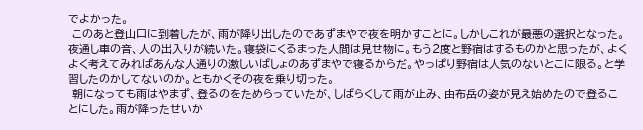でよかった。
 このあと登山口に到着したが、雨が降り出したのであずまやで夜を明かすことに。しかしこれが最悪の選択となった。夜通し車の音、人の出入りが続いた。寝袋にくるまった人間は見せ物に。もう2度と野宿はするものかと思ったが、よくよく考えてみればあんな人通りの激しいばしょのあずまやで寝るからだ。やっぱり野宿は人気のないとこに限る。と学習したのかしてないのか。ともかくその夜を乗り切った。
 朝になっても雨はやまず、登るのをためらっていたが、しばらくして雨が止み、由布岳の姿が見え始めたので登ることにした。雨が降ったせいか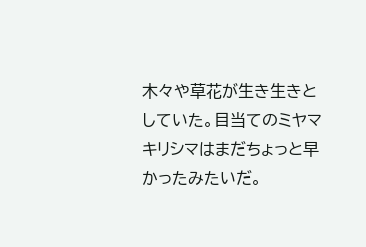木々や草花が生き生きとしていた。目当てのミヤマキリシマはまだちょっと早かったみたいだ。